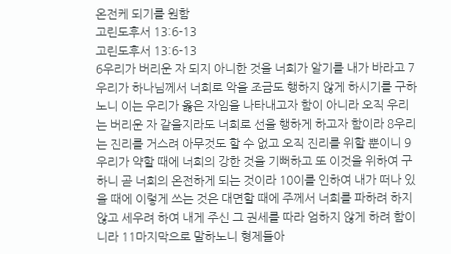온전케 되기를 원함
고린도후서 13:6-13
고린도후서 13:6-13
6우리가 버리운 자 되지 아니한 것을 너희가 알기를 내가 바라고 7우리가 하나님께서 너희로 악을 조금도 행하지 않게 하시기를 구하노니 이는 우리가 옳은 자임을 나타내고자 함이 아니라 오직 우리는 버리운 자 같을지라도 너희로 선을 행하게 하고자 함이라 8우리는 진리를 거스려 아무것도 할 수 없고 오직 진리를 위할 뿐이니 9우리가 약할 때에 너희의 강한 것을 기뻐하고 또 이것을 위하여 구하니 곧 너희의 온전하게 되는 것이라 10이를 인하여 내가 떠나 있을 때에 이렇게 쓰는 것은 대면할 때에 주께서 너희를 파하려 하지 않고 세우려 하여 내게 주신 그 권세를 따라 엄하지 않게 하려 함이니라 11마지막으로 말하노니 형제들아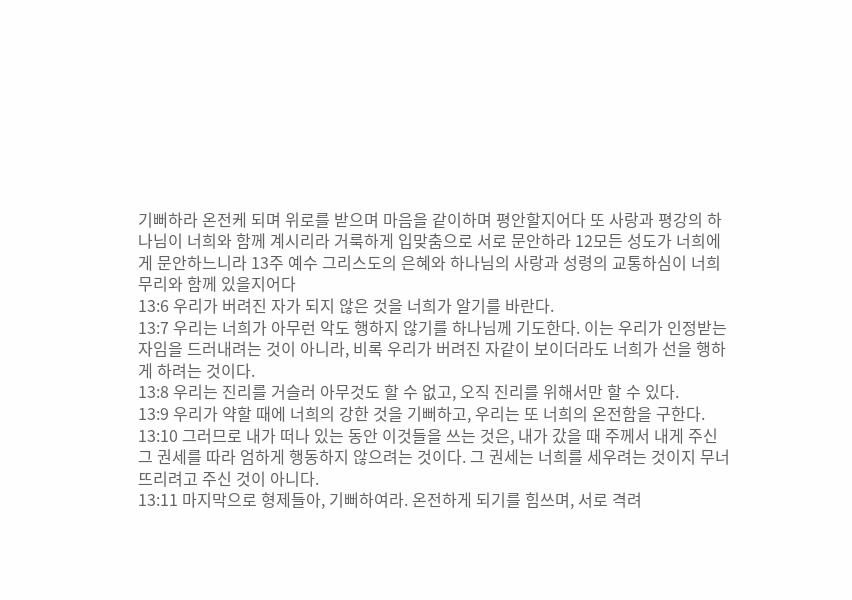기뻐하라 온전케 되며 위로를 받으며 마음을 같이하며 평안할지어다 또 사랑과 평강의 하나님이 너희와 함께 계시리라 거룩하게 입맞춤으로 서로 문안하라 12모든 성도가 너희에게 문안하느니라 13주 예수 그리스도의 은혜와 하나님의 사랑과 성령의 교통하심이 너희 무리와 함께 있을지어다
13:6 우리가 버려진 자가 되지 않은 것을 너희가 알기를 바란다.
13:7 우리는 너희가 아무런 악도 행하지 않기를 하나님께 기도한다. 이는 우리가 인정받는 자임을 드러내려는 것이 아니라, 비록 우리가 버려진 자같이 보이더라도 너희가 선을 행하게 하려는 것이다.
13:8 우리는 진리를 거슬러 아무것도 할 수 없고, 오직 진리를 위해서만 할 수 있다.
13:9 우리가 약할 때에 너희의 강한 것을 기뻐하고, 우리는 또 너희의 온전함을 구한다.
13:10 그러므로 내가 떠나 있는 동안 이것들을 쓰는 것은, 내가 갔을 때 주께서 내게 주신 그 권세를 따라 엄하게 행동하지 않으려는 것이다. 그 권세는 너희를 세우려는 것이지 무너뜨리려고 주신 것이 아니다.
13:11 마지막으로 형제들아, 기뻐하여라. 온전하게 되기를 힘쓰며, 서로 격려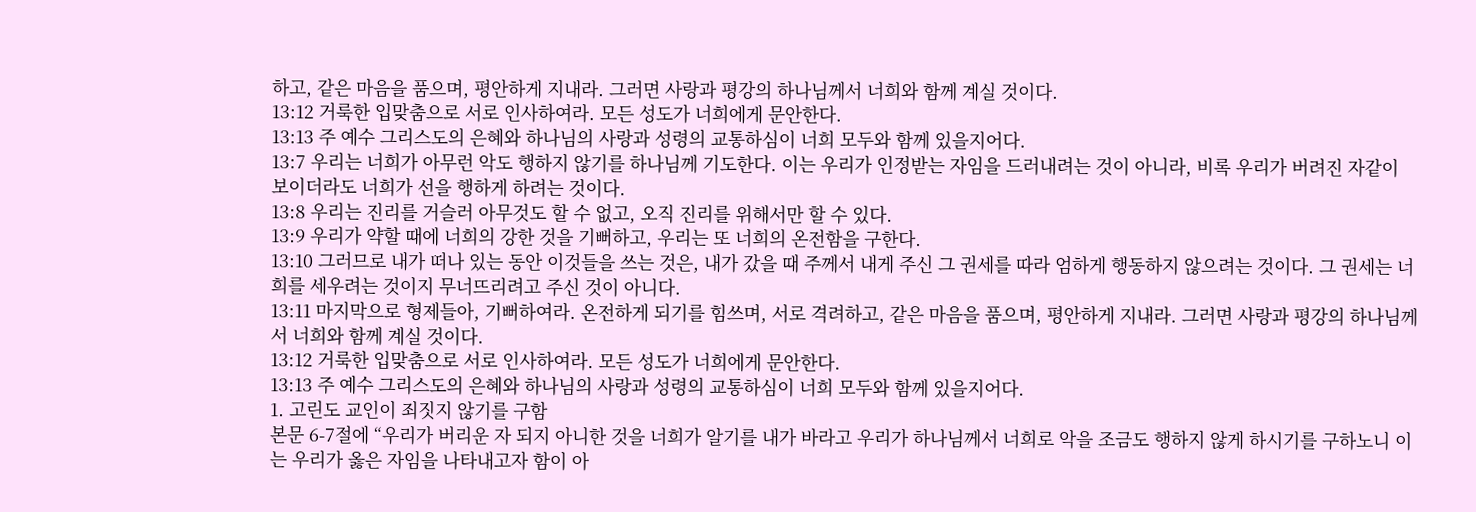하고, 같은 마음을 품으며, 평안하게 지내라. 그러면 사랑과 평강의 하나님께서 너희와 함께 계실 것이다.
13:12 거룩한 입맞춤으로 서로 인사하여라. 모든 성도가 너희에게 문안한다.
13:13 주 예수 그리스도의 은혜와 하나님의 사랑과 성령의 교통하심이 너희 모두와 함께 있을지어다.
13:7 우리는 너희가 아무런 악도 행하지 않기를 하나님께 기도한다. 이는 우리가 인정받는 자임을 드러내려는 것이 아니라, 비록 우리가 버려진 자같이 보이더라도 너희가 선을 행하게 하려는 것이다.
13:8 우리는 진리를 거슬러 아무것도 할 수 없고, 오직 진리를 위해서만 할 수 있다.
13:9 우리가 약할 때에 너희의 강한 것을 기뻐하고, 우리는 또 너희의 온전함을 구한다.
13:10 그러므로 내가 떠나 있는 동안 이것들을 쓰는 것은, 내가 갔을 때 주께서 내게 주신 그 권세를 따라 엄하게 행동하지 않으려는 것이다. 그 권세는 너희를 세우려는 것이지 무너뜨리려고 주신 것이 아니다.
13:11 마지막으로 형제들아, 기뻐하여라. 온전하게 되기를 힘쓰며, 서로 격려하고, 같은 마음을 품으며, 평안하게 지내라. 그러면 사랑과 평강의 하나님께서 너희와 함께 계실 것이다.
13:12 거룩한 입맞춤으로 서로 인사하여라. 모든 성도가 너희에게 문안한다.
13:13 주 예수 그리스도의 은혜와 하나님의 사랑과 성령의 교통하심이 너희 모두와 함께 있을지어다.
1. 고린도 교인이 죄짓지 않기를 구함
본문 6-7절에 “우리가 버리운 자 되지 아니한 것을 너희가 알기를 내가 바라고 우리가 하나님께서 너희로 악을 조금도 행하지 않게 하시기를 구하노니 이는 우리가 옳은 자임을 나타내고자 함이 아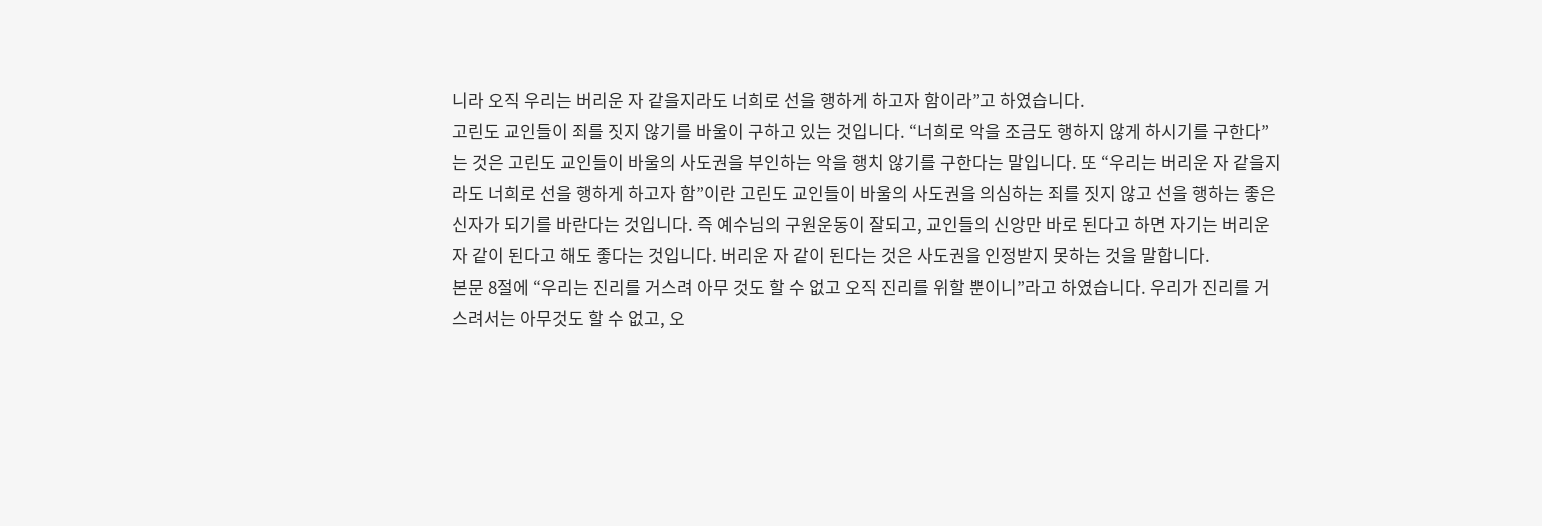니라 오직 우리는 버리운 자 같을지라도 너희로 선을 행하게 하고자 함이라”고 하였습니다.
고린도 교인들이 죄를 짓지 않기를 바울이 구하고 있는 것입니다. “너희로 악을 조금도 행하지 않게 하시기를 구한다”는 것은 고린도 교인들이 바울의 사도권을 부인하는 악을 행치 않기를 구한다는 말입니다. 또 “우리는 버리운 자 같을지라도 너희로 선을 행하게 하고자 함”이란 고린도 교인들이 바울의 사도권을 의심하는 죄를 짓지 않고 선을 행하는 좋은 신자가 되기를 바란다는 것입니다. 즉 예수님의 구원운동이 잘되고, 교인들의 신앙만 바로 된다고 하면 자기는 버리운
자 같이 된다고 해도 좋다는 것입니다. 버리운 자 같이 된다는 것은 사도권을 인정받지 못하는 것을 말합니다.
본문 8절에 “우리는 진리를 거스려 아무 것도 할 수 없고 오직 진리를 위할 뿐이니”라고 하였습니다. 우리가 진리를 거스려서는 아무것도 할 수 없고, 오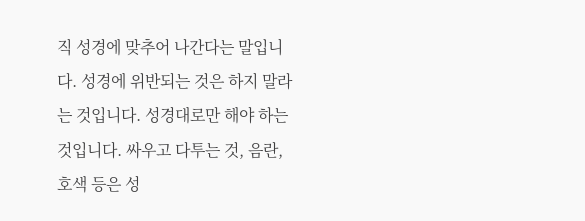직 성경에 맞추어 나간다는 말입니다. 성경에 위반되는 것은 하지 말라는 것입니다. 성경대로만 해야 하는 것입니다. 싸우고 다투는 것, 음란, 호색 등은 성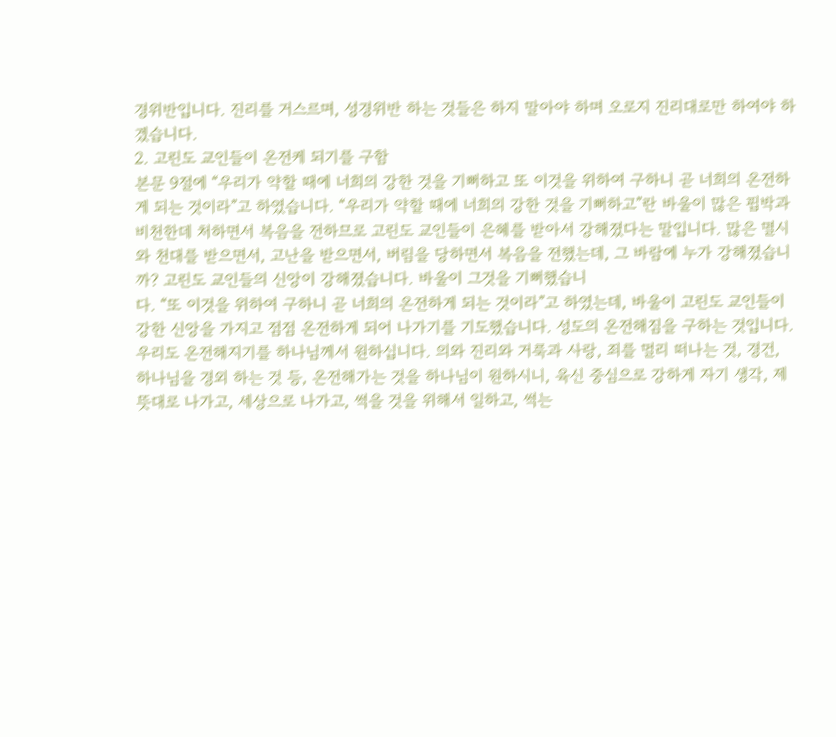경위반입니다. 진리를 거스르며, 성경위반 하는 것들은 하지 말아야 하며 오로지 진리대로만 하여야 하겠습니다.
2. 고린도 교인들이 온전케 되기를 구함
본문 9절에 “우리가 약할 때에 너희의 강한 것을 기뻐하고 또 이것을 위하여 구하니 곧 너희의 온전하게 되는 것이라”고 하였습니다. “우리가 약할 때에 너희의 강한 것을 기뻐하고”란 바울이 많은 핍박과 비천한데 처하면서 복음을 전하므로 고린도 교인들이 은혜를 받아서 강해졌다는 말입니다. 많은 멸시와 천대를 받으면서, 고난을 받으면서, 버림을 당하면서 복음을 전했는데, 그 바람에 누가 강해졌습니까? 고린도 교인들의 신앙이 강해졌습니다. 바울이 그것을 기뻐했습니
다. “또 이것을 위하여 구하니 곧 너희의 온전하게 되는 것이라”고 하였는데, 바울이 고린도 교인들이 강한 신앙을 가지고 점점 온전하게 되어 나가기를 기도했습니다. 성도의 온전해짐을 구하는 것입니다. 우리도 온전해지기를 하나님께서 원하십니다. 의와 진리와 거룩과 사랑, 죄를 멀리 떠나는 것, 경건, 하나님을 경외 하는 것 등, 온전해가는 것을 하나님이 원하시니, 육신 중심으로 강하게 자기 생각, 제 뜻대로 나가고, 세상으로 나가고, 썩을 것을 위해서 일하고, 썩는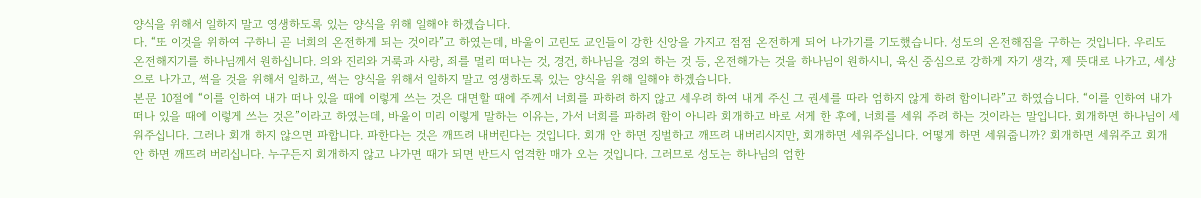양식을 위해서 일하지 말고 영생하도록 있는 양식을 위해 일해야 하겠습니다.
다. “또 이것을 위하여 구하니 곧 너희의 온전하게 되는 것이라”고 하였는데, 바울이 고린도 교인들이 강한 신앙을 가지고 점점 온전하게 되어 나가기를 기도했습니다. 성도의 온전해짐을 구하는 것입니다. 우리도 온전해지기를 하나님께서 원하십니다. 의와 진리와 거룩과 사랑, 죄를 멀리 떠나는 것, 경건, 하나님을 경외 하는 것 등, 온전해가는 것을 하나님이 원하시니, 육신 중심으로 강하게 자기 생각, 제 뜻대로 나가고, 세상으로 나가고, 썩을 것을 위해서 일하고, 썩는 양식을 위해서 일하지 말고 영생하도록 있는 양식을 위해 일해야 하겠습니다.
본문 10절에 “이를 인하여 내가 떠나 있을 때에 이렇게 쓰는 것은 대면할 때에 주께서 너희를 파하려 하지 않고 세우려 하여 내게 주신 그 권세를 따라 엄하지 않게 하려 함이니라”고 하였습니다. “이를 인하여 내가 떠나 있을 때에 이렇게 쓰는 것은”이라고 하였는데, 바울이 미리 이렇게 말하는 이유는, 가서 너희를 파하려 함이 아니라 회개하고 바로 서게 한 후에, 너희를 세워 주려 하는 것이라는 말입니다. 회개하면 하나님이 세워주십니다. 그러나 회개 하지 않으면 파합니다. 파한다는 것은 깨뜨려 내버린다는 것입니다. 회개 안 하면 징벌하고 깨뜨려 내버리시지만, 회개하면 세워주십니다. 어떻게 하면 세워줍니까? 회개하면 세워주고 회개 안 하면 깨뜨려 버리십니다. 누구든지 회개하지 않고 나가면 때가 되면 반드시 엄격한 매가 오는 것입니다. 그러므로 성도는 하나님의 엄한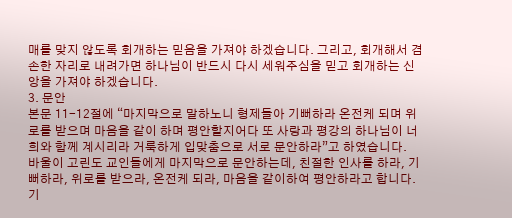매를 맞지 않도록 회개하는 믿음을 가져야 하겠습니다. 그리고, 회개해서 겸손한 자리로 내려가면 하나님이 반드시 다시 세워주심을 믿고 회개하는 신앙을 가져야 하겠습니다.
3. 문안
본문 11-12절에 “마지막으로 말하노니 형제들아 기뻐하라 온전케 되며 위로를 받으며 마음을 같이 하며 평안할지어다 또 사랑과 평강의 하나님이 너희와 함께 계시리라 거룩하게 입맞춤으로 서로 문안하라”고 하였습니다.
바울이 고린도 교인들에게 마지막으로 문안하는데, 친절한 인사를 하라, 기뻐하라, 위로를 받으라, 온전케 되라, 마음을 같이하여 평안하라고 합니다.
기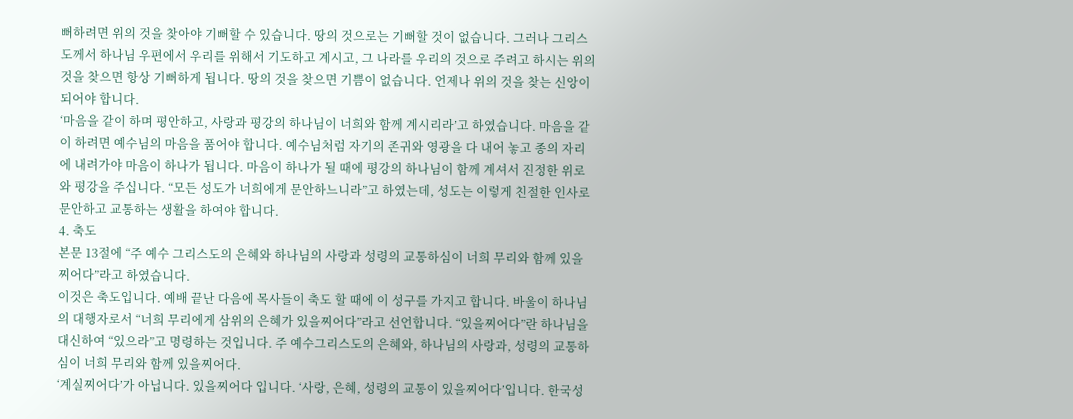뻐하려면 위의 것을 찾아야 기뻐할 수 있습니다. 땅의 것으로는 기뻐할 것이 없습니다. 그러나 그리스도께서 하나님 우편에서 우리를 위해서 기도하고 계시고, 그 나라를 우리의 것으로 주려고 하시는 위의 것을 찾으면 항상 기뻐하게 됩니다. 땅의 것을 찾으면 기쁨이 없습니다. 언제나 위의 것을 찾는 신앙이 되어야 합니다.
‘마음을 같이 하며 평안하고, 사랑과 평강의 하나님이 너희와 함께 계시리라’고 하였습니다. 마음을 같이 하려면 예수님의 마음을 품어야 합니다. 예수님처럼 자기의 존귀와 영광을 다 내어 놓고 종의 자리에 내려가야 마음이 하나가 됩니다. 마음이 하나가 될 때에 평강의 하나님이 함께 계셔서 진정한 위로와 평강을 주십니다. “모든 성도가 너희에게 문안하느니라”고 하였는데, 성도는 이렇게 친절한 인사로 문안하고 교통하는 생활을 하여야 합니다.
4. 축도
본문 13절에 “주 예수 그리스도의 은혜와 하나님의 사랑과 성령의 교통하심이 너희 무리와 함께 있을찌어다”라고 하였습니다.
이것은 축도입니다. 예배 끝난 다음에 목사들이 축도 할 때에 이 성구를 가지고 합니다. 바울이 하나님의 대행자로서 “너희 무리에게 삼위의 은혜가 있을찌어다”라고 선언합니다. “있을찌어다”란 하나님을 대신하여 “있으라”고 명령하는 것입니다. 주 예수그리스도의 은혜와, 하나님의 사랑과, 성령의 교통하심이 너희 무리와 함께 있을찌어다.
‘계실찌어다’가 아닙니다. 있을찌어다 입니다. ‘사랑, 은혜, 성령의 교통이 있을찌어다’입니다. 한국성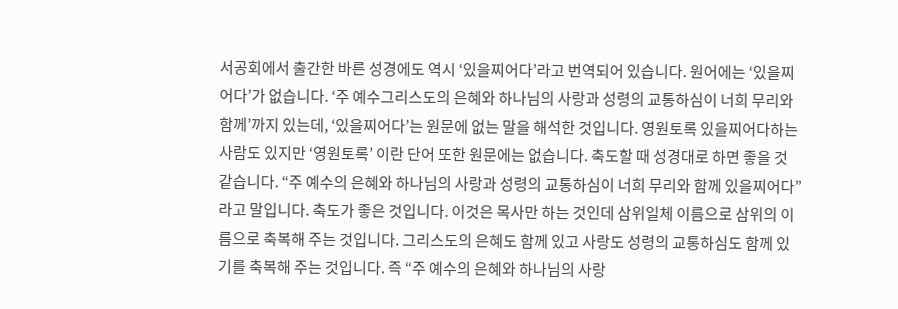서공회에서 출간한 바른 성경에도 역시 ‘있을찌어다’라고 번역되어 있습니다. 원어에는 ‘있을찌어다’가 없습니다. ‘주 예수그리스도의 은혜와 하나님의 사랑과 성령의 교통하심이 너희 무리와 함께’까지 있는데, ‘있을찌어다’는 원문에 없는 말을 해석한 것입니다. 영원토록 있을찌어다하는 사람도 있지만 ‘영원토록’ 이란 단어 또한 원문에는 없습니다. 축도할 때 성경대로 하면 좋을 것 같습니다. “주 예수의 은혜와 하나님의 사랑과 성령의 교통하심이 너희 무리와 함께 있을찌어다”라고 말입니다. 축도가 좋은 것입니다. 이것은 목사만 하는 것인데 삼위일체 이름으로 삼위의 이름으로 축복해 주는 것입니다. 그리스도의 은혜도 함께 있고 사랑도 성령의 교통하심도 함께 있기를 축복해 주는 것입니다. 즉 “주 예수의 은혜와 하나님의 사랑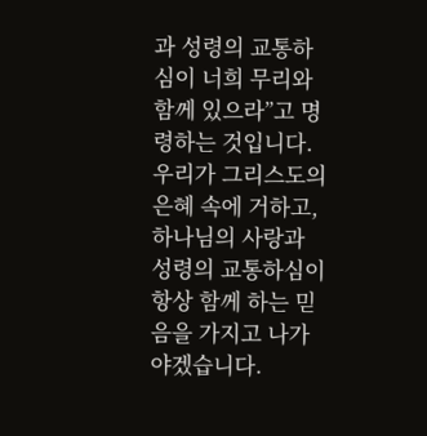과 성령의 교통하심이 너희 무리와 함께 있으라”고 명령하는 것입니다. 우리가 그리스도의 은혜 속에 거하고, 하나님의 사랑과 성령의 교통하심이 항상 함께 하는 믿음을 가지고 나가야겠습니다.